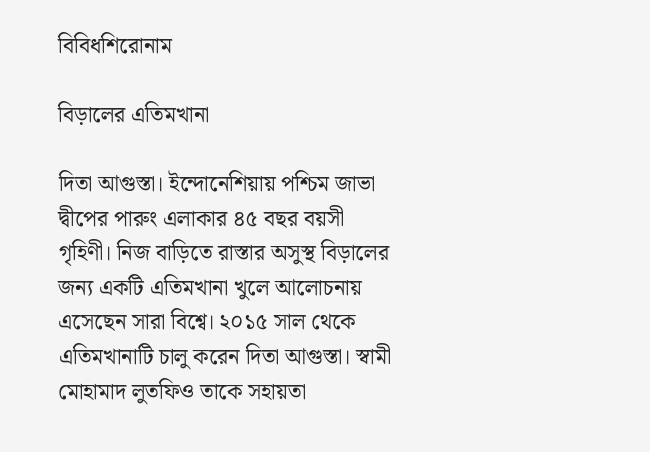বিবিধশিরোনাম

বিড়ালের এতিমখানা

দিতা আগুস্তা। ইন্দোনেশিয়ায় পশ্চিম জাভা দ্বীপের পারুং এলাকার ৪৫ বছর বয়সী গৃহিণী। নিজ বাড়িতে রাস্তার অসুস্থ বিড়ালের জন্য একটি এতিমখানা খুলে আলোচনায় এসেছেন সারা বিশ্বে। ২০১৫ সাল থেকে এতিমখানাটি চালু করেন দিতা আগুস্তা। স্বামী মোহামাদ লুতফিও তাকে সহায়তা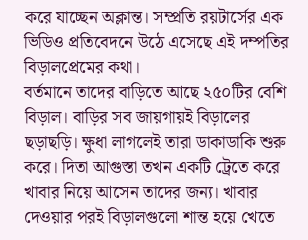করে যাচ্ছেন অক্লান্ত। সম্প্রতি রয়টার্সের এক ভিডিও প্রতিবেদনে উঠে এসেছে এই দম্পতির বিড়ালপ্রেমের কথা।
বর্তমানে তাদের বাড়িতে আছে ২৫০টির বেশি বিড়াল। বাড়ির সব জায়গায়ই বিড়ালের ছড়াছড়ি। ক্ষুধা লাগলেই তারা ডাকাডাকি শুরু করে। দিতা আগুস্তা তখন একটি ট্রেতে করে খাবার নিয়ে আসেন তাদের জন্য। খাবার দেওয়ার পরই বিড়ালগুলো শান্ত হয়ে খেতে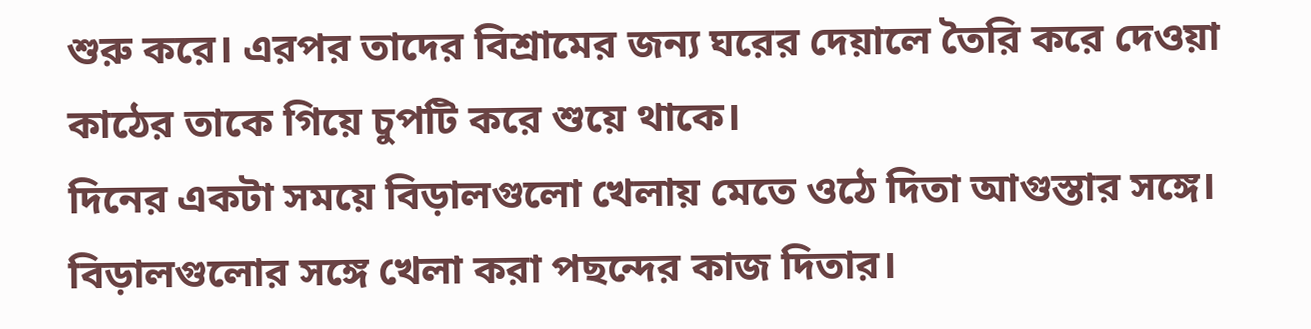শুরু করে। এরপর তাদের বিশ্রামের জন্য ঘরের দেয়ালে তৈরি করে দেওয়া কাঠের তাকে গিয়ে চুপটি করে শুয়ে থাকে।
দিনের একটা সময়ে বিড়ালগুলো খেলায় মেতে ওঠে দিতা আগুস্তার সঙ্গে। বিড়ালগুলোর সঙ্গে খেলা করা পছন্দের কাজ দিতার।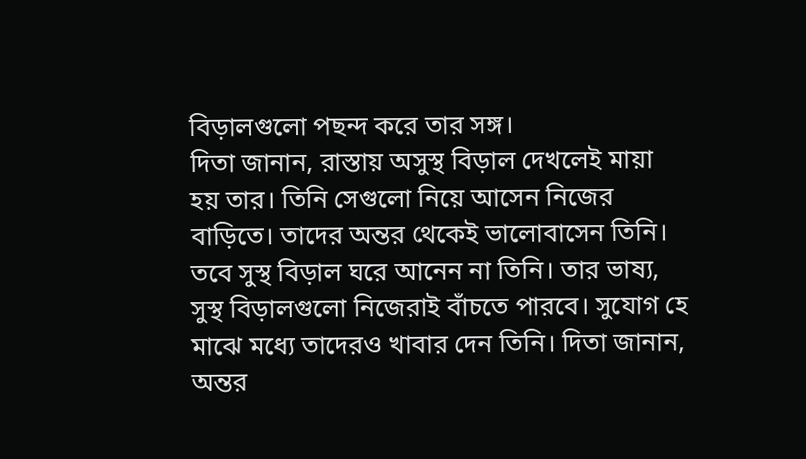বিড়ালগুলো পছন্দ করে তার সঙ্গ।
দিতা জানান, রাস্তায় অসুস্থ বিড়াল দেখলেই মায়া হয় তার। তিনি সেগুলো নিয়ে আসেন নিজের বাড়িতে। তাদের অন্তর থেকেই ভালোবাসেন তিনি। তবে সুস্থ বিড়াল ঘরে আনেন না তিনি। তার ভাষ্য, সুস্থ বিড়ালগুলো নিজেরাই বাঁচতে পারবে। সুযোগ হে মাঝে মধ্যে তাদেরও খাবার দেন তিনি। দিতা জানান, অন্তর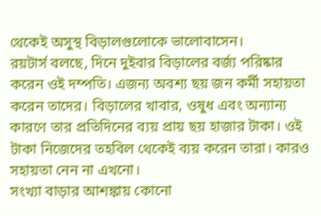থেকেই অসুস্থ বিড়ালগুলোকে ভালোবাসেন।
রয়টার্স বলছে, দিনে দুইবার বিড়ালের বর্জ্য পরিষ্কার করেন ওই দম্পতি। এজন্য অবশ্য ছয় জন কর্মী সহায়তা করেন তাদের। বিড়ালের খাবার, ওষুধ এবং অন্যান্য কারণে তার প্রতিদিনের ব্যয় প্রায় ছয় হাজার টাকা। ওই টাকা নিজেদের তহবিল থেকেই ব্যয় করেন তারা। কারও সহায়তা নেন না এখনো।
সংখ্যা বাড়ার আশঙ্কায় কোনো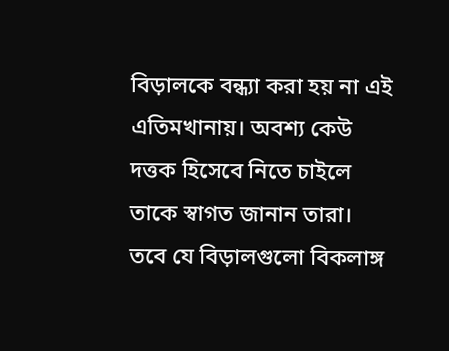বিড়ালকে বন্ধ্যা করা হয় না এই এতিমখানায়। অবশ্য কেউ দত্তক হিসেবে নিতে চাইলে তাকে স্বাগত জানান তারা। তবে যে বিড়ালগুলো বিকলাঙ্গ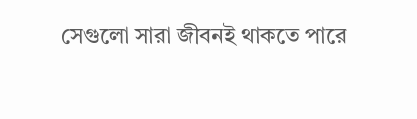সেগুলো সারা জীবনই থাকতে পারে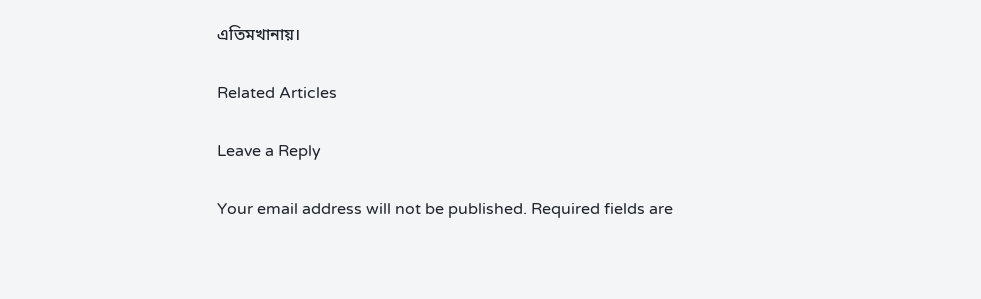এতিমখানায়।

Related Articles

Leave a Reply

Your email address will not be published. Required fields are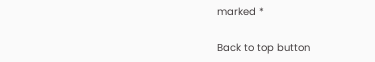marked *

Back to top button